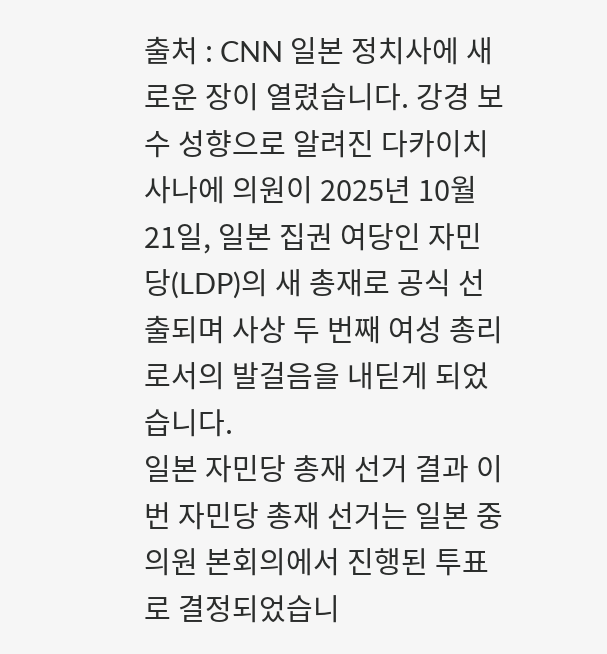출처 : CNN 일본 정치사에 새로운 장이 열렸습니다. 강경 보수 성향으로 알려진 다카이치 사나에 의원이 2025년 10월 21일, 일본 집권 여당인 자민당(LDP)의 새 총재로 공식 선출되며 사상 두 번째 여성 총리로서의 발걸음을 내딛게 되었습니다.
일본 자민당 총재 선거 결과 이번 자민당 총재 선거는 일본 중의원 본회의에서 진행된 투표로 결정되었습니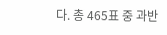다. 총 465표 중 과반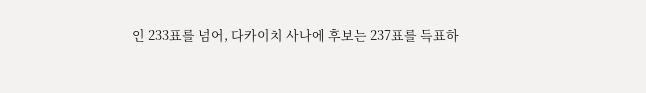인 233표를 넘어, 다카이치 사나에 후보는 237표를 득표하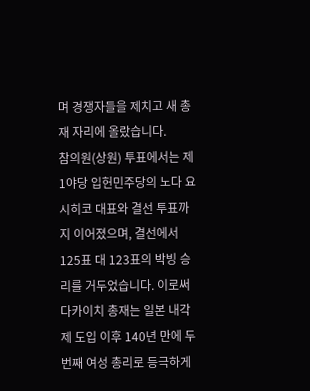며 경쟁자들을 제치고 새 총재 자리에 올랐습니다.
참의원(상원) 투표에서는 제1야당 입헌민주당의 노다 요시히코 대표와 결선 투표까지 이어졌으며, 결선에서 125표 대 123표의 박빙 승리를 거두었습니다. 이로써 다카이치 총재는 일본 내각제 도입 이후 140년 만에 두 번째 여성 총리로 등극하게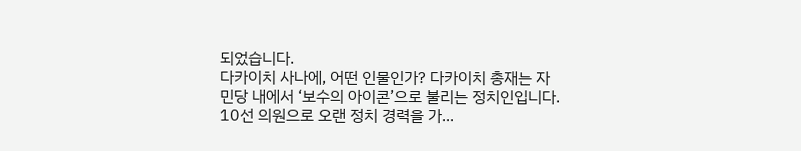되었습니다.
다카이치 사나에, 어떤 인물인가? 다카이치 총재는 자민당 내에서 ‘보수의 아이콘’으로 불리는 정치인입니다. 10선 의원으로 오랜 정치 경력을 가...